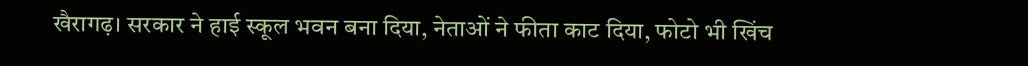खैरागढ़। सरकार ने हाई स्कूल भवन बना दिया, नेताओं ने फीता काट दिया, फोटो भी खिंच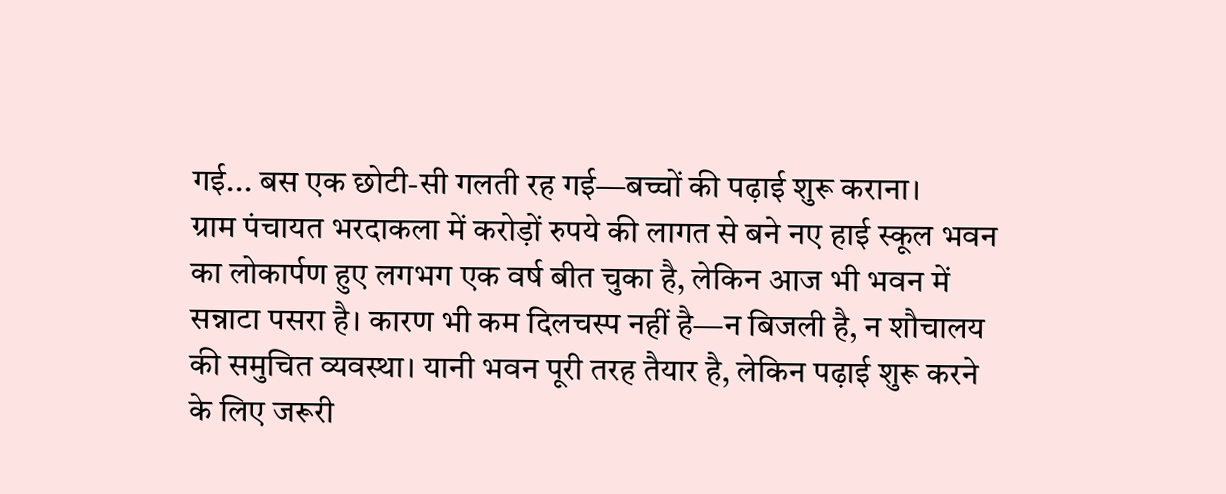गई... बस एक छोटी-सी गलती रह गई—बच्चों की पढ़ाई शुरू कराना।
ग्राम पंचायत भरदाकला में करोड़ों रुपये की लागत से बने नए हाई स्कूल भवन का लोकार्पण हुए लगभग एक वर्ष बीत चुका है, लेकिन आज भी भवन में सन्नाटा पसरा है। कारण भी कम दिलचस्प नहीं है—न बिजली है, न शौचालय की समुचित व्यवस्था। यानी भवन पूरी तरह तैयार है, लेकिन पढ़ाई शुरू करने के लिए जरूरी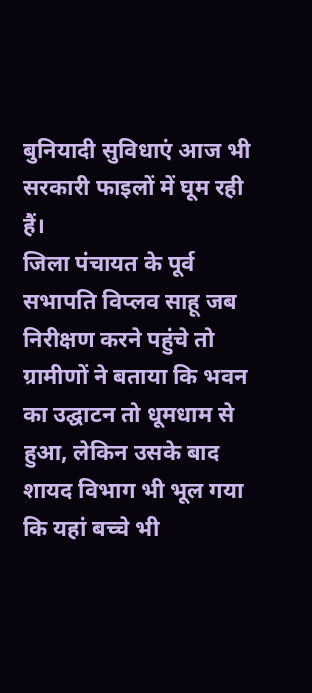बुनियादी सुविधाएं आज भी सरकारी फाइलों में घूम रही हैं।
जिला पंचायत के पूर्व सभापति विप्लव साहू जब निरीक्षण करने पहुंचे तो ग्रामीणों ने बताया कि भवन का उद्घाटन तो धूमधाम से हुआ, लेकिन उसके बाद शायद विभाग भी भूल गया कि यहां बच्चे भी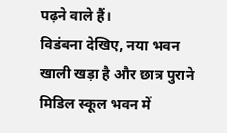पढ़ने वाले हैं।
विडंबना देखिए, नया भवन खाली खड़ा है और छात्र पुराने मिडिल स्कूल भवन में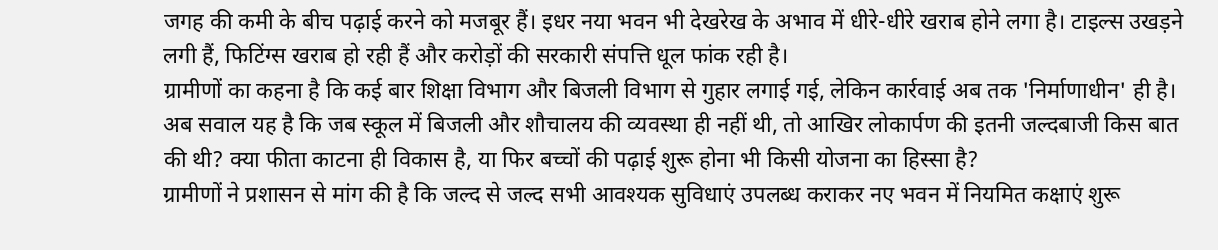जगह की कमी के बीच पढ़ाई करने को मजबूर हैं। इधर नया भवन भी देखरेख के अभाव में धीरे-धीरे खराब होने लगा है। टाइल्स उखड़ने लगी हैं, फिटिंग्स खराब हो रही हैं और करोड़ों की सरकारी संपत्ति धूल फांक रही है।
ग्रामीणों का कहना है कि कई बार शिक्षा विभाग और बिजली विभाग से गुहार लगाई गई, लेकिन कार्रवाई अब तक 'निर्माणाधीन' ही है।
अब सवाल यह है कि जब स्कूल में बिजली और शौचालय की व्यवस्था ही नहीं थी, तो आखिर लोकार्पण की इतनी जल्दबाजी किस बात की थी? क्या फीता काटना ही विकास है, या फिर बच्चों की पढ़ाई शुरू होना भी किसी योजना का हिस्सा है?
ग्रामीणों ने प्रशासन से मांग की है कि जल्द से जल्द सभी आवश्यक सुविधाएं उपलब्ध कराकर नए भवन में नियमित कक्षाएं शुरू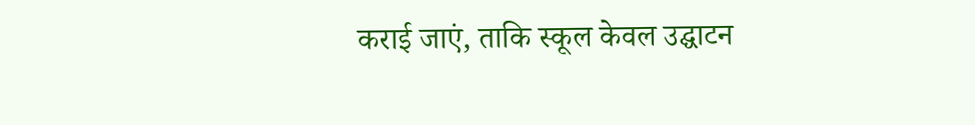कराई जाएं, ताकि स्कूल केवल उद्घाटन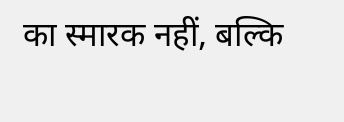का स्मारक नहीं, बल्कि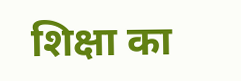शिक्षा का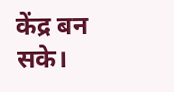केंद्र बन सके।